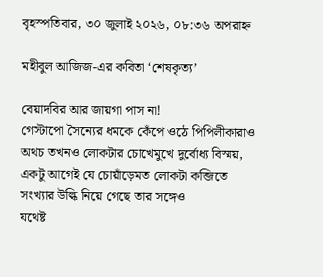বৃহস্পতিবার, ৩০ জুলাই ২০২৬, ০৮:৩৬ অপরাহ্ন

মহীবুল আজিজ-এর কবিতা ‘শেষকৃত্য’

বেয়াদবির আর জায়গা পাস না!
গেস্টাপো সৈন্যের ধমকে কেঁপে ওঠে পিপিলীকারাও
অথচ তখনও লোকটার চোখেমুখে দুর্বোধ্য বিস্ময়,
একটু আগেই যে চোয়াঁড়েমত লোকটা কব্জিতে
সংখ্যার উল্কি নিয়ে গেছে তার সঙ্গেও
যথেষ্ট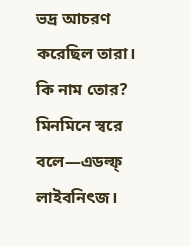ভদ্র আচরণ করেছিল তারা।
কি নাম তোর?
মিনমিনে স্বরে বলে—এডল্ফ্ লাইবনিৎজ।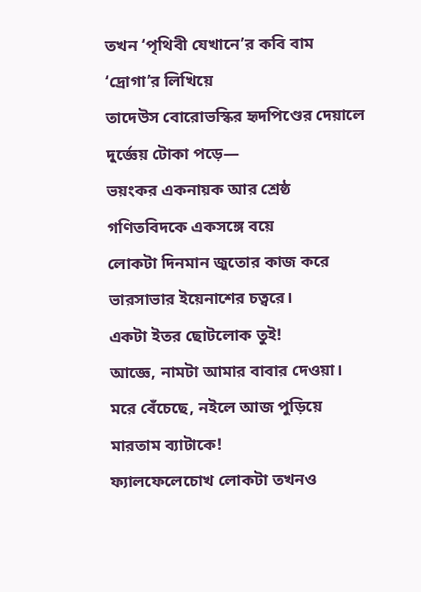তখন ‘পৃথিবী যেখানে’র কবি বাম ‘দ্রোগা’র লিখিয়ে
তাদেউস বোরোভস্কির হৃদপিণ্ডের দেয়ালে দুর্জ্ঞেয় টোকা পড়ে—
ভয়ংকর একনায়ক আর শ্রেষ্ঠ গণিতবিদকে একসঙ্গে বয়ে
লোকটা দিনমান জুতোর কাজ করে ভারসাভার ইয়েনাশের চত্বরে।
একটা ইতর ছোটলোক তুই!
আজ্ঞে, নামটা আমার বাবার দেওয়া।
মরে বেঁচেছে, নইলে আজ পুড়িয়ে মারতাম ব্যাটাকে!
ফ্যালফেলেচোখ লোকটা তখনও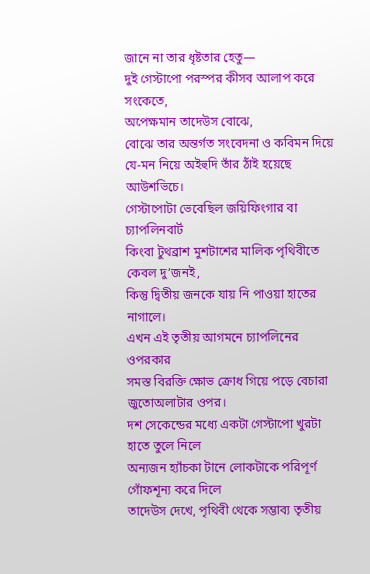জানে না তার ধৃষ্টতার হেতু—
দুই গেস্টাপো পরস্পর কীসব আলাপ করে সংকেতে,
অপেক্ষমান তাদেউস বোঝে,
বোঝে তার অন্তর্গত সংবেদনা ও কবিমন দিয়ে
যে-মন নিয়ে অইহুদি তাঁর ঠাঁই হয়েছে আউশভিচে।
গেস্টাপোটা ভেবেছিল জয়িফিংগার বা চ্যাপলিনবার্ট
কিংবা টুথব্রাশ মুশটাশের মালিক পৃথিবীতে কেবল দু’জনই,
কিন্তু দ্বিতীয় জনকে যায় নি পাওয়া হাতের নাগালে।
এখন এই তৃতীয় আগমনে চ্যাপলিনের ওপরকার
সমস্ত বিরক্তি ক্ষোভ ক্রোধ গিয়ে পড়ে বেচারা জুতোঅলাটার ওপর।
দশ সেকেন্ডের মধ্যে একটা গেস্টাপো খুরটা হাতে তুলে নিলে
অন্যজন হ্যাঁচকা টানে লোকটাকে পরিপূর্ণ গোঁফশূন্য করে দিলে
তাদেউস দেখে, পৃথিবী থেকে সম্ভাব্য তৃতীয়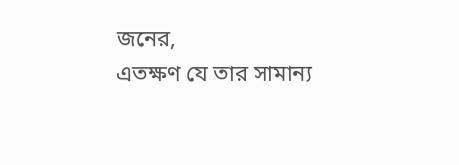জনের,
এতক্ষণ যে তার সামান্য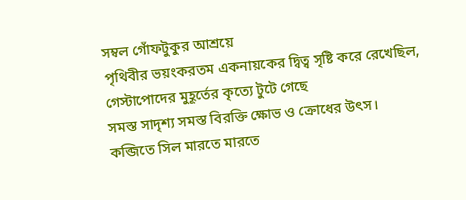সম্বল গোঁফটুকুর আশ্রয়ে
পৃথিবীর ভয়ংকরতম একনায়কের দ্বিত্ব সৃষ্টি করে রেখেছিল,
গেস্টাপোদের মুহূর্তের কৃত্যে টুটে গেছে
সমস্ত সাদৃশ্য সমস্ত বিরক্তি ক্ষোভ ও ক্রোধের উৎস।
কব্জিতে সিল মারতে মারতে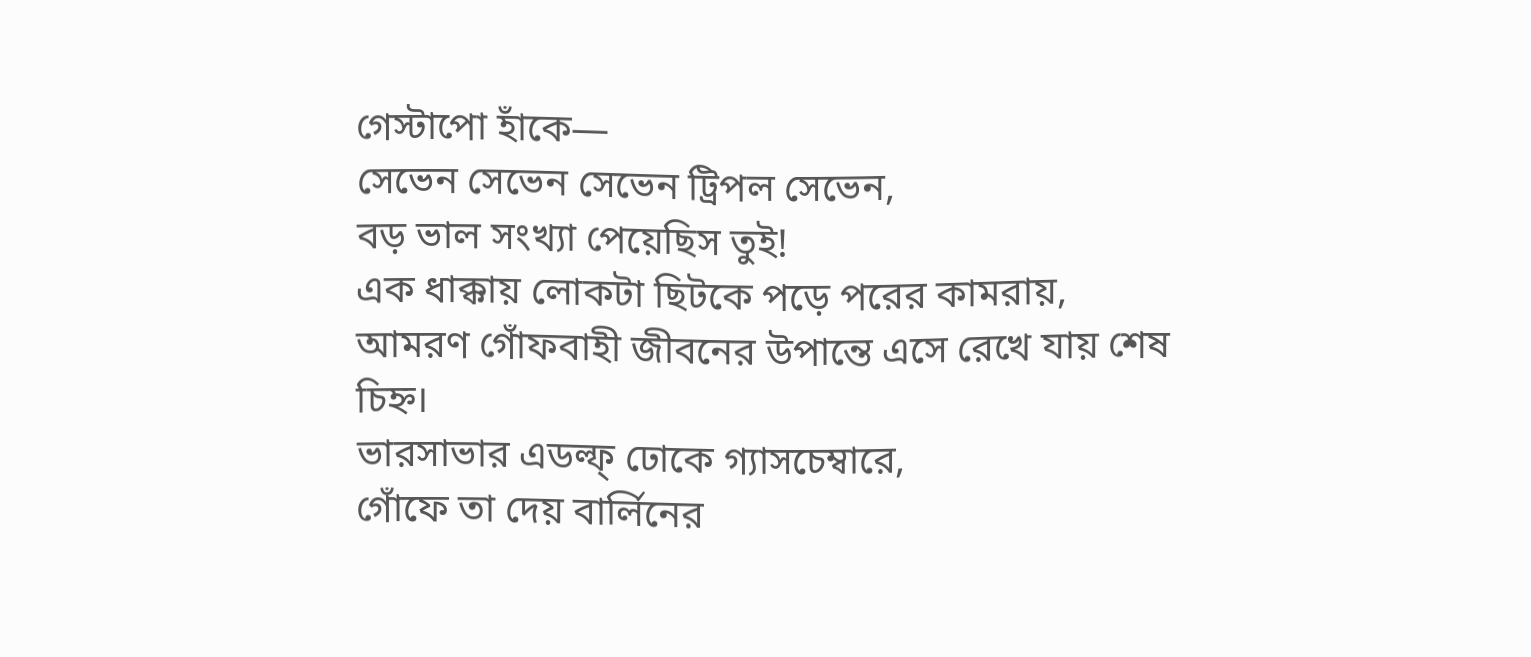গেস্টাপো হাঁকে—
সেভেন সেভেন সেভেন ট্রিপল সেভেন,
বড় ভাল সংখ্যা পেয়েছিস তুই!
এক ধাক্কায় লোকটা ছিটকে পড়ে পরের কামরায়,
আমরণ গোঁফবাহী জীবনের উপান্তে এসে রেখে যায় শেষ চিহ্ন।
ভারসাভার এডল্ফ্ ঢোকে গ্যাসচেম্বারে,
গোঁফে তা দেয় বার্লিনের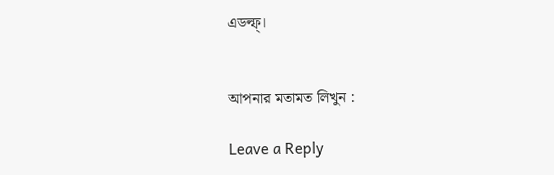এডল্ফ্।


আপনার মতামত লিখুন :

Leave a Reply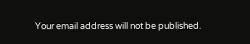Your email address will not be published.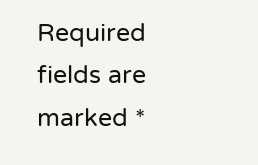Required fields are marked *